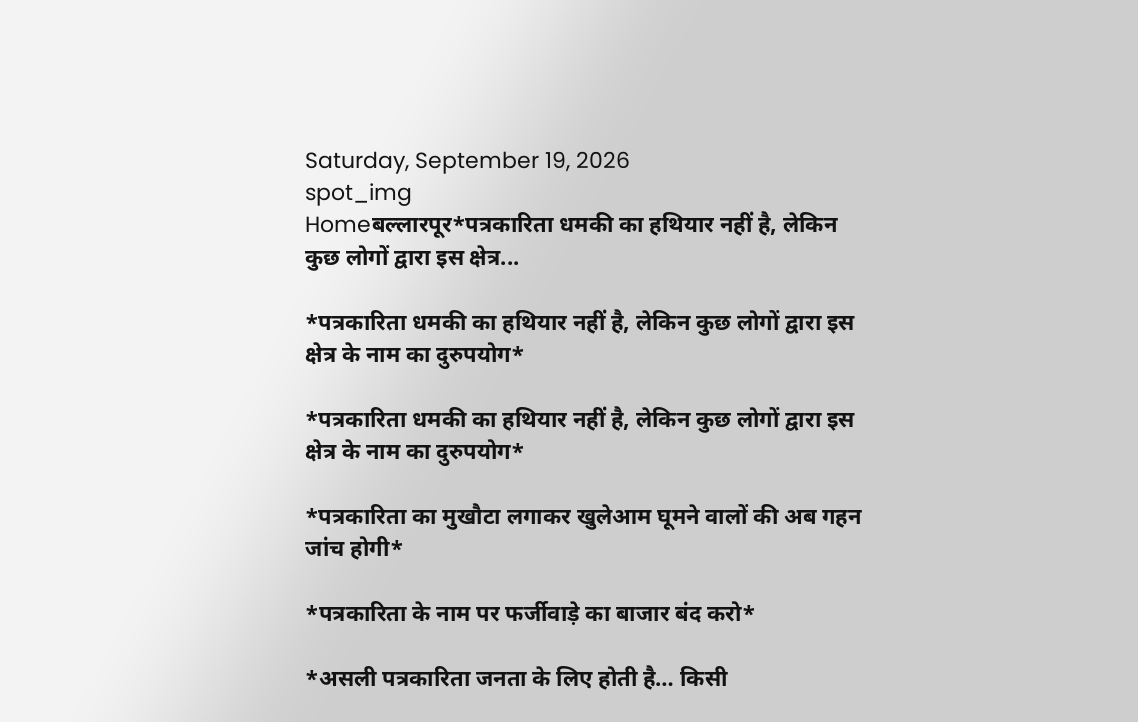Saturday, September 19, 2026
spot_img
Homeबल्लारपूर*पत्रकारिता धमकी का हथियार नहीं है, लेकिन कुछ लोगों द्वारा इस क्षेत्र...

*पत्रकारिता धमकी का हथियार नहीं है, लेकिन कुछ लोगों द्वारा इस क्षेत्र के नाम का दुरुपयोग*

*पत्रकारिता धमकी का हथियार नहीं है, लेकिन कुछ लोगों द्वारा इस क्षेत्र के नाम का दुरुपयोग*

*पत्रकारिता का मुखौटा लगाकर खुलेआम घूमने वालों की अब गहन जांच होगी*

*पत्रकारिता के नाम पर फर्जीवाड़े का बाजार बंद करो*

*असली पत्रकारिता जनता के लिए होती है… किसी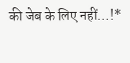की जेब के लिए नहीं…!*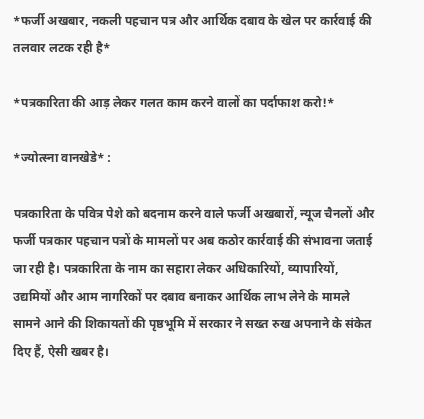*फर्जी अखबार, नकली पहचान पत्र और आर्थिक दबाव के खेल पर कार्रवाई की तलवार लटक रही है*

*पत्रकारिता की आड़ लेकर गलत काम करने वालों का पर्दाफाश करो!*

*ज्योत्स्ना वानखेडे* :

पत्रकारिता के पवित्र पेशे को बदनाम करने वाले फर्जी अखबारों, न्यूज चैनलों और फर्जी पत्रकार पहचान पत्रों के मामलों पर अब कठोर कार्रवाई की संभावना जताई जा रही है। पत्रकारिता के नाम का सहारा लेकर अधिकारियों, व्यापारियों, उद्यमियों और आम नागरिकों पर दबाव बनाकर आर्थिक लाभ लेने के मामले सामने आने की शिकायतों की पृष्ठभूमि में सरकार ने सख्त रुख अपनाने के संकेत दिए हैं, ऐसी खबर है।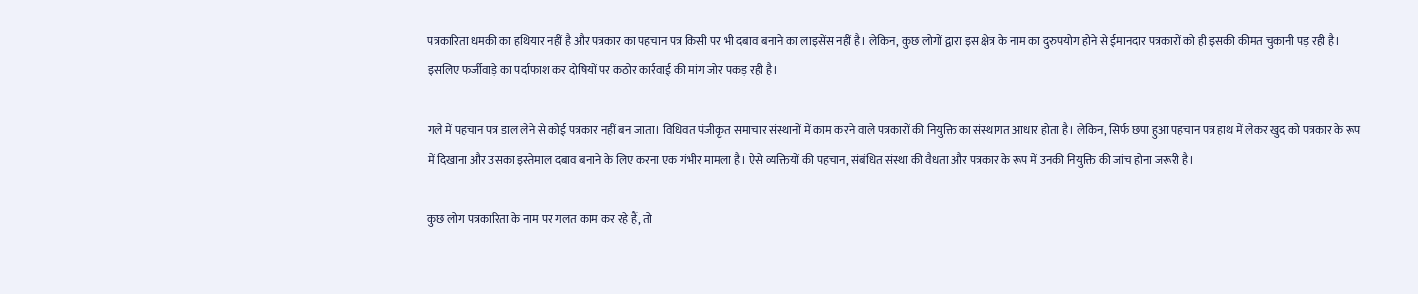पत्रकारिता धमकी का हथियार नहीं है और पत्रकार का पहचान पत्र किसी पर भी दबाव बनाने का लाइसेंस नहीं है। लेकिन, कुछ लोगों द्वारा इस क्षेत्र के नाम का दुरुपयोग होने से ईमानदार पत्रकारों को ही इसकी कीमत चुकानी पड़ रही है। इसलिए फर्जीवाड़े का पर्दाफाश कर दोषियों पर कठोर कार्रवाई की मांग जोर पकड़ रही है।

गले में पहचान पत्र डाल लेने से कोई पत्रकार नहीं बन जाता। विधिवत पंजीकृत समाचार संस्थानों में काम करने वाले पत्रकारों की नियुक्ति का संस्थागत आधार होता है। लेकिन, सिर्फ छपा हुआ पहचान पत्र हाथ में लेकर खुद को पत्रकार के रूप में दिखाना और उसका इस्तेमाल दबाव बनाने के लिए करना एक गंभीर मामला है। ऐसे व्यक्तियों की पहचान, संबंधित संस्था की वैधता और पत्रकार के रूप में उनकी नियुक्ति की जांच होना जरूरी है।

कुछ लोग पत्रकारिता के नाम पर गलत काम कर रहे हैं, तो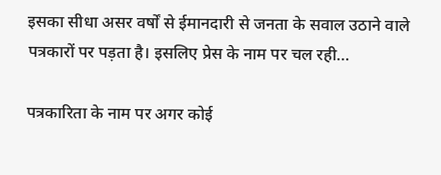इसका सीधा असर वर्षों से ईमानदारी से जनता के सवाल उठाने वाले पत्रकारों पर पड़ता है। इसलिए प्रेस के नाम पर चल रही…

पत्रकारिता के नाम पर अगर कोई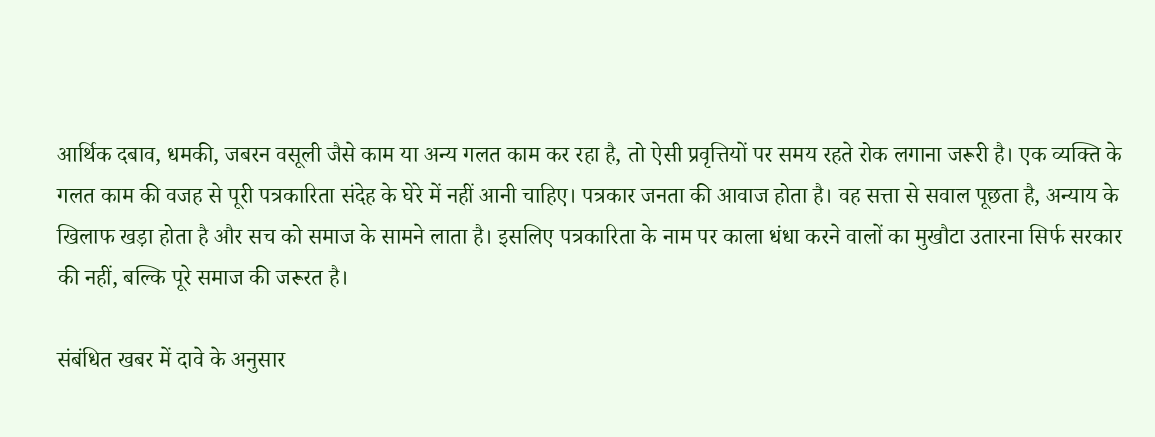आर्थिक दबाव, धमकी, जबरन वसूली जैसे काम या अन्य गलत काम कर रहा है, तो ऐसी प्रवृत्तियों पर समय रहते रोक लगाना जरूरी है। एक व्यक्ति के गलत काम की वजह से पूरी पत्रकारिता संदेह के घेरे में नहीं आनी चाहिए। पत्रकार जनता की आवाज होता है। वह सत्ता से सवाल पूछता है, अन्याय के खिलाफ खड़ा होता है और सच को समाज के सामने लाता है। इसलिए पत्रकारिता के नाम पर काला धंधा करने वालों का मुखौटा उतारना सिर्फ सरकार की नहीं, बल्कि पूरे समाज की जरूरत है।

संबंधित खबर में दावे के अनुसार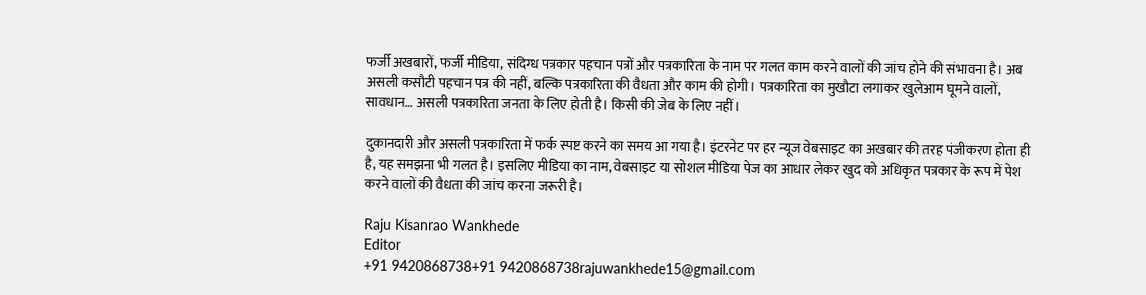फर्जी अखबारों, फर्जी मीडिया, संदिग्ध पत्रकार पहचान पत्रों और पत्रकारिता के नाम पर गलत काम करने वालों की जांच होने की संभावना है। अब असली कसौटी पहचान पत्र की नहीं, बल्कि पत्रकारिता की वैधता और काम की होगी। पत्रकारिता का मुखौटा लगाकर खुलेआम घूमने वालों, सावधान… असली पत्रकारिता जनता के लिए होती है। किसी की जेब के लिए नहीं।

दुकानदारी और असली पत्रकारिता में फर्क स्पष्ट करने का समय आ गया है। इंटरनेट पर हर न्यूज वेबसाइट का अखबार की तरह पंजीकरण होता ही है, यह समझना भी गलत है। इसलिए मीडिया का नाम, वेबसाइट या सोशल मीडिया पेज का आधार लेकर खुद को अधिकृत पत्रकार के रूप में पेश करने वालों की वैधता की जांच करना जरूरी है।

Raju Kisanrao Wankhede
Editor
+91 9420868738+91 9420868738rajuwankhede15@gmail.com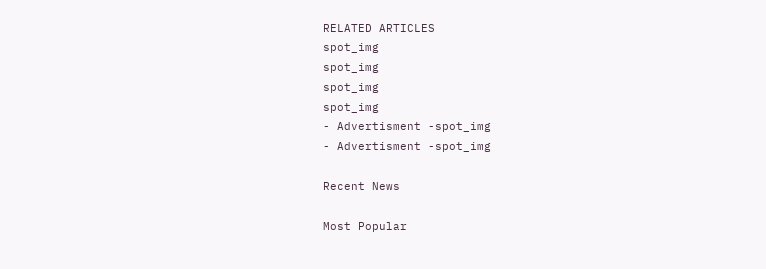RELATED ARTICLES
spot_img
spot_img
spot_img
spot_img
- Advertisment -spot_img
- Advertisment -spot_img

Recent News

Most Popular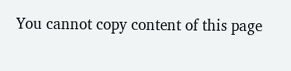You cannot copy content of this page